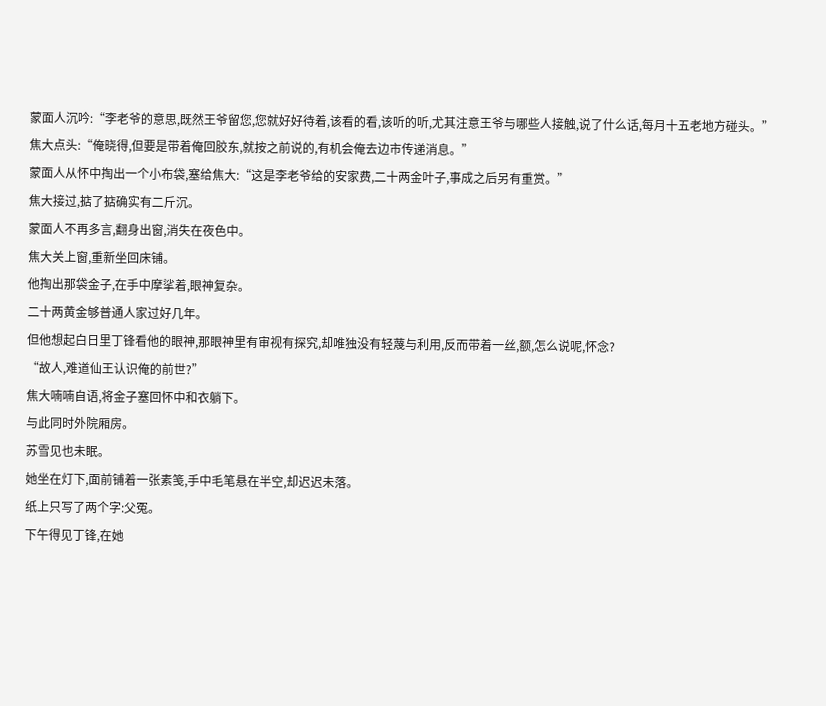蒙面人沉吟:“李老爷的意思,既然王爷留您,您就好好待着,该看的看,该听的听,尤其注意王爷与哪些人接触,说了什么话,每月十五老地方碰头。”
焦大点头:“俺晓得,但要是带着俺回胶东,就按之前说的,有机会俺去边市传递消息。”
蒙面人从怀中掏出一个小布袋,塞给焦大:“这是李老爷给的安家费,二十两金叶子,事成之后另有重赏。”
焦大接过,掂了掂确实有二斤沉。
蒙面人不再多言,翻身出窗,消失在夜色中。
焦大关上窗,重新坐回床铺。
他掏出那袋金子,在手中摩挲着,眼神复杂。
二十两黄金够普通人家过好几年。
但他想起白日里丁锋看他的眼神,那眼神里有审视有探究,却唯独没有轻蔑与利用,反而带着一丝,额,怎么说呢,怀念?
“故人,难道仙王认识俺的前世?”
焦大喃喃自语,将金子塞回怀中和衣躺下。
与此同时外院厢房。
苏雪见也未眠。
她坐在灯下,面前铺着一张素笺,手中毛笔悬在半空,却迟迟未落。
纸上只写了两个字:父冤。
下午得见丁锋,在她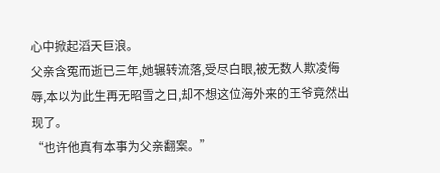心中掀起滔天巨浪。
父亲含冤而逝已三年,她辗转流落,受尽白眼,被无数人欺凌侮辱,本以为此生再无昭雪之日,却不想这位海外来的王爷竟然出现了。
“也许他真有本事为父亲翻案。”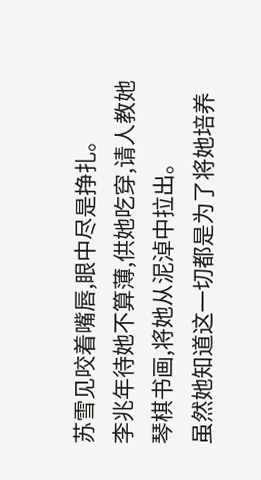苏雪见咬着嘴唇,眼中尽是挣扎。
李兆年待她不算薄,供她吃穿,请人教她琴棋书画,将她从泥淖中拉出。
虽然她知道这一切都是为了将她培养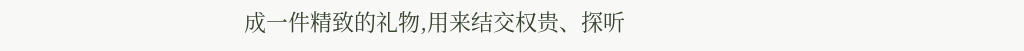成一件精致的礼物,用来结交权贵、探听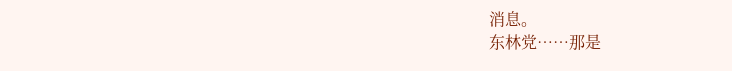消息。
东林党……那是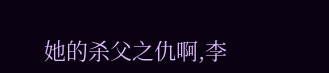她的杀父之仇啊,李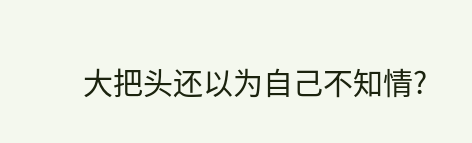大把头还以为自己不知情?